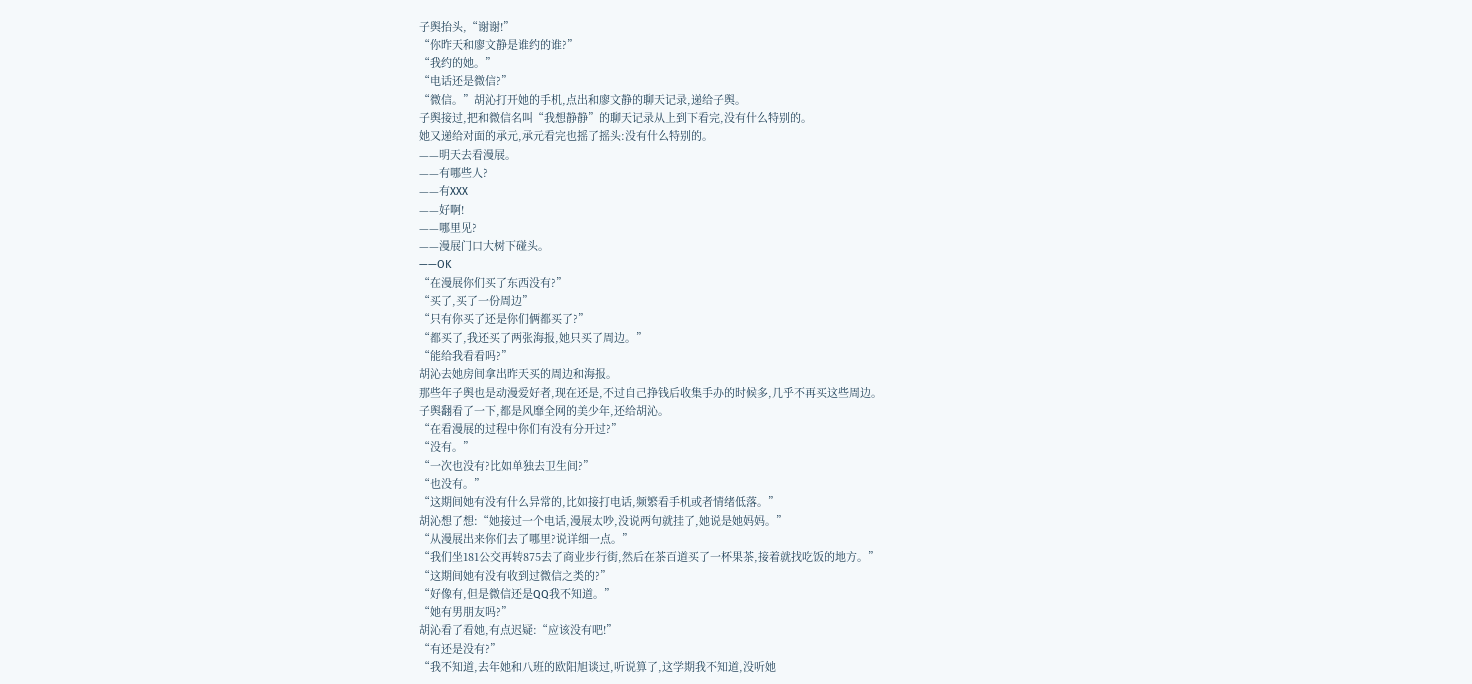子舆抬头,“谢谢!”
“你昨天和廖文静是谁约的谁?”
“我约的她。”
“电话还是微信?”
“微信。”胡沁打开她的手机,点出和廖文静的聊天记录,递给子舆。
子舆接过,把和微信名叫“我想静静”的聊天记录从上到下看完,没有什么特别的。
她又递给对面的承元,承元看完也摇了摇头:没有什么特别的。
——明天去看漫展。
——有哪些人?
——有XXX
——好啊!
——哪里见?
——漫展门口大树下碰头。
——OK
“在漫展你们买了东西没有?”
“买了,买了一份周边”
“只有你买了还是你们俩都买了?”
“都买了,我还买了两张海报,她只买了周边。”
“能给我看看吗?”
胡沁去她房间拿出昨天买的周边和海报。
那些年子舆也是动漫爱好者,现在还是,不过自己挣钱后收集手办的时候多,几乎不再买这些周边。
子舆翻看了一下,都是风靡全网的美少年,还给胡沁。
“在看漫展的过程中你们有没有分开过?”
“没有。”
“一次也没有?比如单独去卫生间?”
“也没有。”
“这期间她有没有什么异常的,比如接打电话,频繁看手机或者情绪低落。”
胡沁想了想:“她接过一个电话,漫展太吵,没说两句就挂了,她说是她妈妈。”
“从漫展出来你们去了哪里?说详细一点。”
“我们坐181公交再转875去了商业步行街,然后在茶百道买了一杯果茶,接着就找吃饭的地方。”
“这期间她有没有收到过微信之类的?”
“好像有,但是微信还是QQ我不知道。”
“她有男朋友吗?”
胡沁看了看她,有点迟疑:“应该没有吧!”
“有还是没有?”
“我不知道,去年她和八班的欧阳旭谈过,听说算了,这学期我不知道,没听她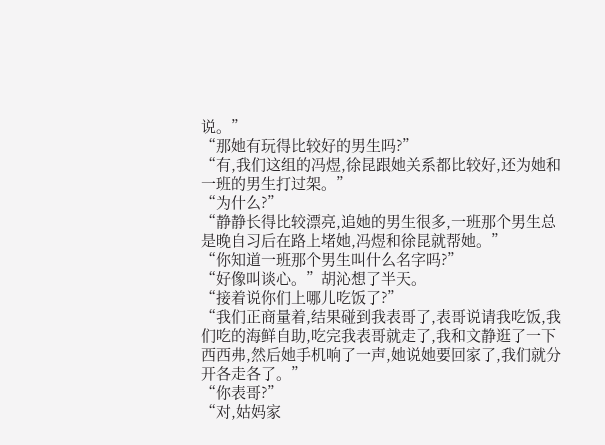说。”
“那她有玩得比较好的男生吗?”
“有,我们这组的冯煜,徐昆跟她关系都比较好,还为她和一班的男生打过架。”
“为什么?”
“静静长得比较漂亮,追她的男生很多,一班那个男生总是晚自习后在路上堵她,冯煜和徐昆就帮她。”
“你知道一班那个男生叫什么名字吗?”
“好像叫谈心。”胡沁想了半天。
“接着说你们上哪儿吃饭了?”
“我们正商量着,结果碰到我表哥了,表哥说请我吃饭,我们吃的海鲜自助,吃完我表哥就走了,我和文静逛了一下西西弗,然后她手机响了一声,她说她要回家了,我们就分开各走各了。”
“你表哥?”
“对,姑妈家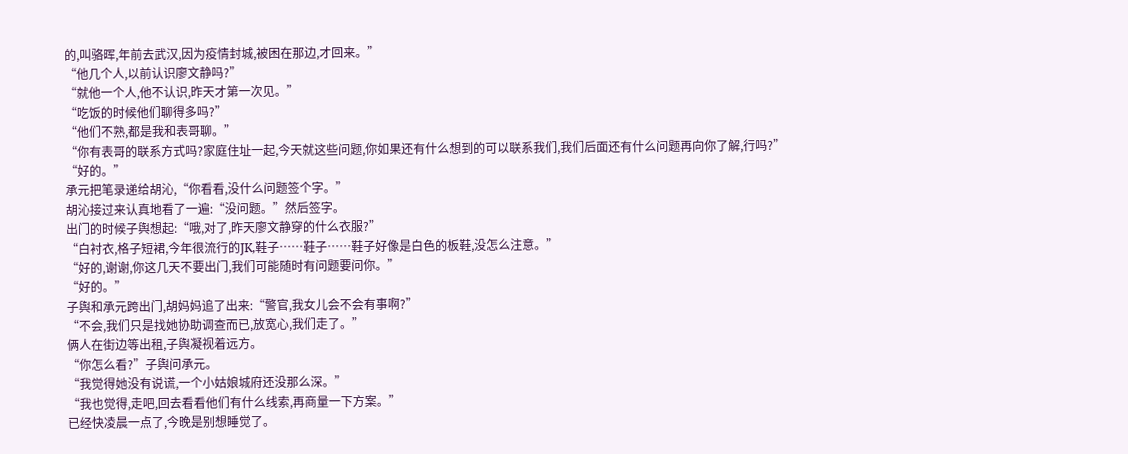的,叫骆晖,年前去武汉,因为疫情封城,被困在那边,才回来。”
“他几个人,以前认识廖文静吗?”
“就他一个人,他不认识,昨天才第一次见。”
“吃饭的时候他们聊得多吗?”
“他们不熟,都是我和表哥聊。”
“你有表哥的联系方式吗?家庭住址一起,今天就这些问题,你如果还有什么想到的可以联系我们,我们后面还有什么问题再向你了解,行吗?”
“好的。”
承元把笔录递给胡沁,“你看看,没什么问题签个字。”
胡沁接过来认真地看了一遍:“没问题。”然后签字。
出门的时候子舆想起:“哦,对了,昨天廖文静穿的什么衣服?”
“白衬衣,格子短裙,今年很流行的JK,鞋子……鞋子……鞋子好像是白色的板鞋,没怎么注意。”
“好的,谢谢,你这几天不要出门,我们可能随时有问题要问你。”
“好的。”
子舆和承元跨出门,胡妈妈追了出来:“警官,我女儿会不会有事啊?”
“不会,我们只是找她协助调查而已,放宽心,我们走了。”
俩人在街边等出租,子舆凝视着远方。
“你怎么看?”子舆问承元。
“我觉得她没有说谎,一个小姑娘城府还没那么深。”
“我也觉得,走吧,回去看看他们有什么线索,再商量一下方案。”
已经快凌晨一点了,今晚是别想睡觉了。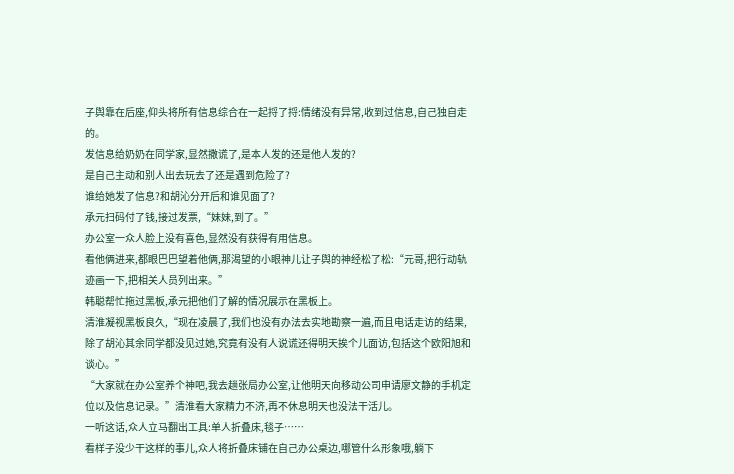子舆靠在后座,仰头将所有信息综合在一起捋了捋:情绪没有异常,收到过信息,自己独自走的。
发信息给奶奶在同学家,显然撒谎了,是本人发的还是他人发的?
是自己主动和别人出去玩去了还是遇到危险了?
谁给她发了信息?和胡沁分开后和谁见面了?
承元扫码付了钱,接过发票,“妹妹,到了。”
办公室一众人脸上没有喜色,显然没有获得有用信息。
看他俩进来,都眼巴巴望着他俩,那渴望的小眼神儿让子舆的神经松了松:“元哥,把行动轨迹画一下,把相关人员列出来。”
韩聪帮忙拖过黑板,承元把他们了解的情况展示在黑板上。
清淮凝视黑板良久,“现在凌晨了,我们也没有办法去实地勘察一遍,而且电话走访的结果,除了胡沁其余同学都没见过她,究竟有没有人说谎还得明天挨个儿面访,包括这个欧阳旭和谈心。”
“大家就在办公室养个神吧,我去趟张局办公室,让他明天向移动公司申请廖文静的手机定位以及信息记录。”清淮看大家精力不济,再不休息明天也没法干活儿。
一听这话,众人立马翻出工具:单人折叠床,毯子……
看样子没少干这样的事儿,众人将折叠床铺在自己办公桌边,哪管什么形象哦,躺下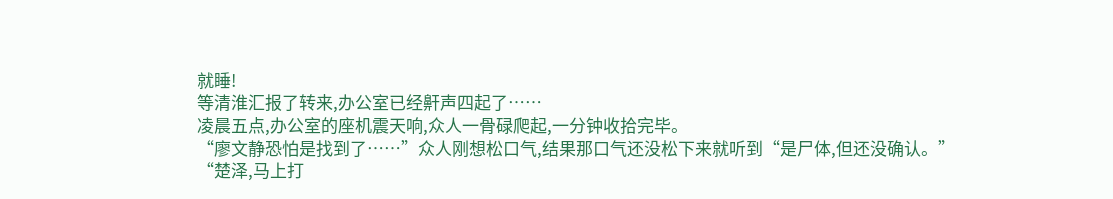就睡!
等清淮汇报了转来,办公室已经鼾声四起了……
凌晨五点,办公室的座机震天响,众人一骨碌爬起,一分钟收拾完毕。
“廖文静恐怕是找到了……”众人刚想松口气,结果那口气还没松下来就听到“是尸体,但还没确认。”
“楚泽,马上打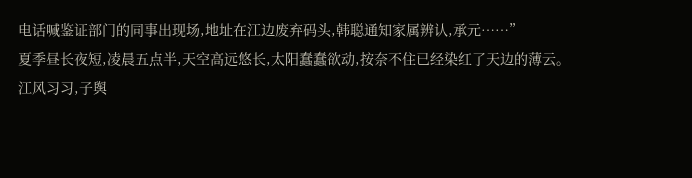电话喊鉴证部门的同事出现场,地址在江边废弃码头,韩聪通知家属辨认,承元……”
夏季昼长夜短,凌晨五点半,天空高远悠长,太阳蠢蠢欲动,按奈不住已经染红了天边的薄云。
江风习习,子舆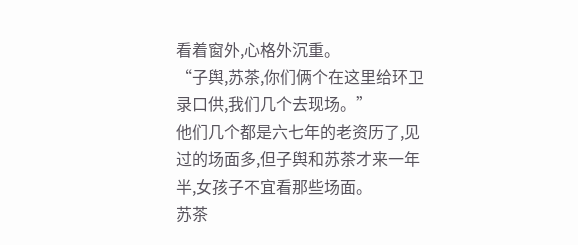看着窗外,心格外沉重。
“子舆,苏茶,你们俩个在这里给环卫录口供,我们几个去现场。”
他们几个都是六七年的老资历了,见过的场面多,但子舆和苏茶才来一年半,女孩子不宜看那些场面。
苏茶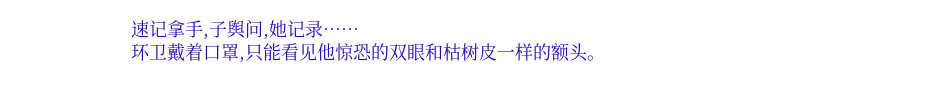速记拿手,子舆问,她记录……
环卫戴着口罩,只能看见他惊恐的双眼和枯树皮一样的额头。